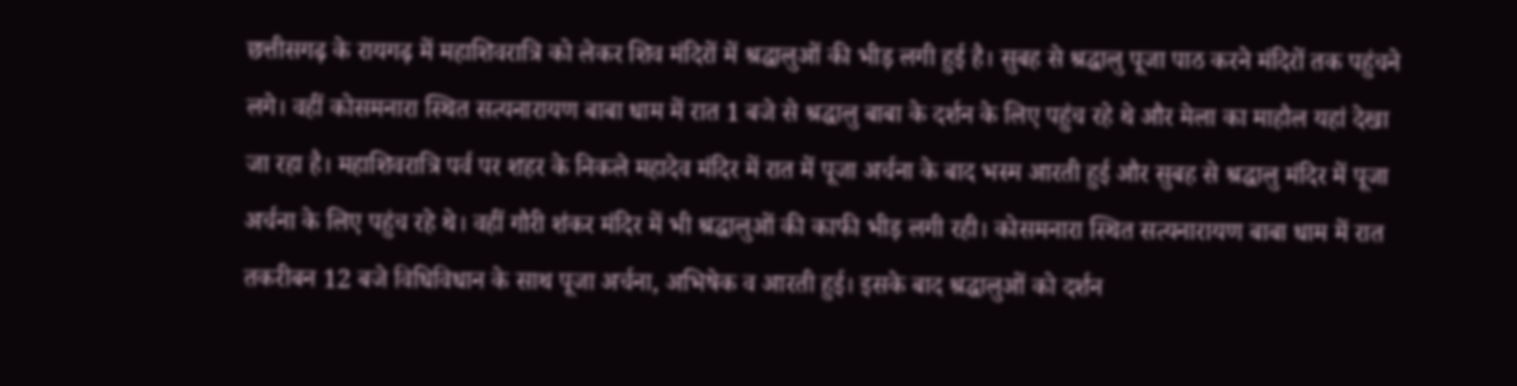छत्तीसगढ़ के रायगढ़ में महाशिवरात्रि को लेकर शिव मंदिरों में श्रद्धालुओं की भीड़ लगी हुई है। सुबह से श्रद्धालु पूजा पाठ करने मंदिरों तक पहुंचने लगे। वहीं कोसमनारा स्थित सत्यनारायण बाबा धाम में रात 1 बजे से श्रद्धालु बाबा के दर्शन के लिए पहुंच रहे थे और मेला का माहौल यहां देखा जा रहा है। महाशिवरात्रि पर्व पर शहर के निकले महादेव मंदिर में रात में पूजा अर्चना के बाद भस्म आरती हुई और सुबह से श्रद्धालु मंदिर में पूजा अर्चना के लिए पहुंच रहे थे। वहीं गौरी शंकर मंदिर में भी श्रद्धालुओं की काफी भीड़ लगी रही। कोसमनारा स्थित सत्यनारायण बाबा धाम में रात तकरीबन 12 बजे विधिविधान के साथ पूजा अर्चना, अभिषेक व आरती हुई। इसके बाद श्रद्धालुओं को दर्शन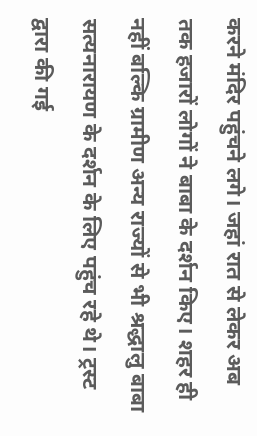करने मंदिर पहुंचने लगे। जहां रात से लेकर अब तक हजारों लोगों ने बाबा के दर्शन किए। शहर ही नहीं बल्कि ग्रामीण अन्य राज्यों से भी श्रद्धालु बाबा सत्यनारायण के दर्शन के लिए पहुंच रहे थे। ट्रस्ट द्वारा की गई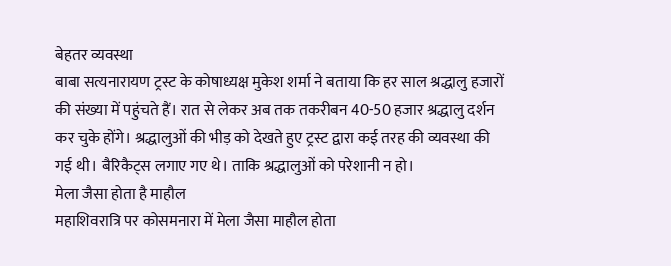बेहतर व्यवस्था
बाबा सत्यनारायण ट्रस्ट के कोषाध्यक्ष मुकेश शर्मा ने बताया कि हर साल श्रद्धालु हजारों की संख्या में पहुंचते हैं। रात से लेकर अब तक तकरीबन 40-50 हजार श्रद्धालु दर्शन कर चुके होंगे। श्रद्धालुओं की भीड़ को देखते हुए ट्रस्ट द्वारा कई तरह की व्यवस्था की गई थी। बैरिकैट्स लगाए गए थे। ताकि श्रद्धालुओं को परेशानी न हो।
मेला जैसा होता है माहौल
महाशिवरात्रि पर कोसमनारा में मेला जैसा माहौल होता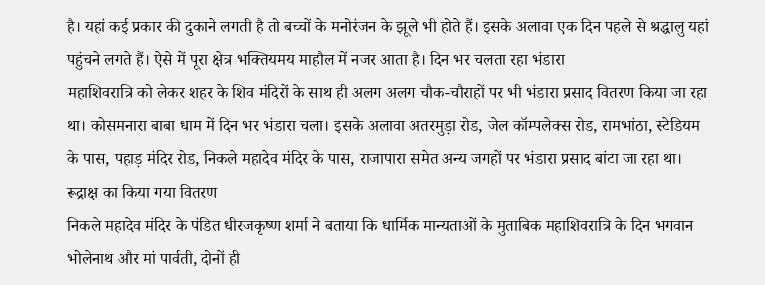है। यहां कई प्रकार की दुकाने लगती है तो बच्चों के मनोरंजन के झूले भी होते हैं। इसके अलावा एक दिन पहले से श्रद्धालु यहां पहुंचने लगते हैं। ऐसे में पूरा क्षेत्र भक्तियमय माहौल में नजर आता है। दिन भर चलता रहा भंडारा
महाशिवरात्रि को लेकर शहर के शिव मंदिरों के साथ ही अलग अलग चौक-चौराहों पर भी भंडारा प्रसाद वितरण किया जा रहा था। कोसमनारा बाबा धाम में दिन भर भंडारा चला। इसके अलावा अतरमुड़ा रोड, जेल कॉम्पलेक्स रोड, रामभांठा, स्टेडियम के पास, पहाड़ मंदिर रोड, निकले महादेव मंदिर के पास, राजापारा समेत अन्य जगहों पर भंडारा प्रसाद बांटा जा रहा था।
रूद्राक्ष का किया गया वितरण
निकले महादेव मंदिर के पंडित धीरजकृष्ण शर्मा ने बताया कि धार्मिक मान्यताओं के मुताबिक महाशिवरात्रि के दिन भगवान भोलेनाथ और मां पार्वती, दोनों ही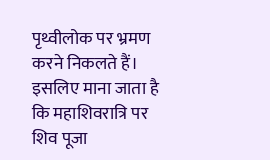पृथ्वीलोक पर भ्रमण करने निकलते हैं। इसलिए माना जाता है कि महाशिवरात्रि पर शिव पूजा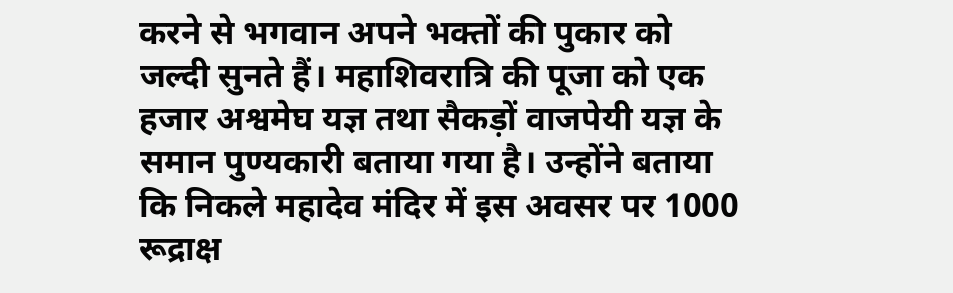करने से भगवान अपने भक्तों की पुकार को जल्दी सुनते हैं। महाशिवरात्रि की पूजा को एक हजार अश्वमेघ यज्ञ तथा सैकड़ों वाजपेयी यज्ञ के समान पुण्यकारी बताया गया है। उन्होंने बताया कि निकले महादेव मंदिर में इस अवसर पर 1000 रूद्राक्ष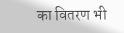का वितरण भी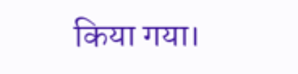किया गया।